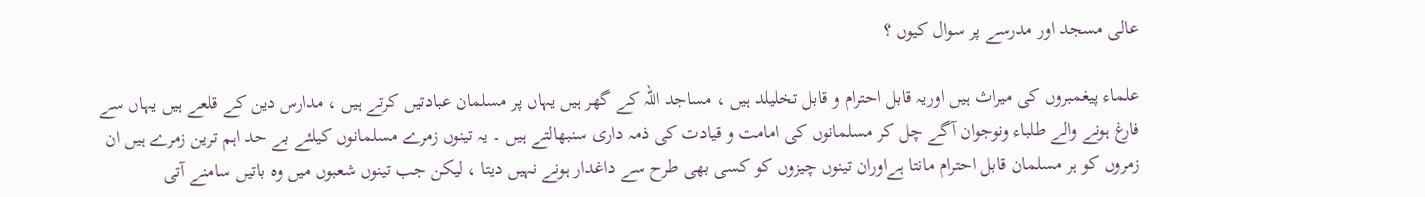عالی مسجد اور مدرسے پر سوال کیوں ؟

علماء پیغمبروں کی میراث ہیں اوریہ قابل احترام و قابل تخلیلد ہیں ، مساجد اللہ کے گھر ہیں یہاں پر مسلمان عبادتیں کرتے ہیں ، مدارس دین کے قلعے ہیں یہاں سے فارغ ہونے والے طلباء ونوجوان آگے چل کر مسلمانوں کی امامت و قیادت کی ذمہ داری سنبھالتے ہیں ۔ یہ تینوں زمرے مسلمانوں کیلئے بے حد اہم ترین زمرے ہیں ان زمروں کو ہر مسلمان قابل احترام مانتا ہےاوران تینوں چیزوں کو کسی بھی طرح سے داغدار ہونے نہیں دیتا ، لیکن جب تینوں شعبوں میں وہ باتیں سامنے آتی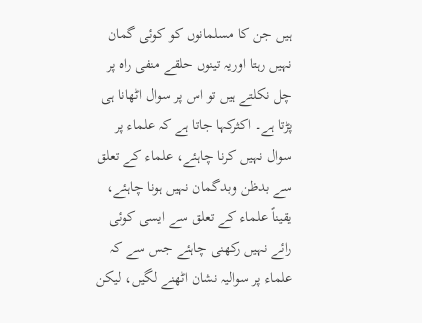ہیں جن کا مسلمانوں کو کوئی گمان نہیں رہتا اوریہ تینوں حلقے منفی راہ پر چل نکلتے ہیں تو اس پر سوال اٹھانا ہی پڑتا ہے۔ اکثرکہا جاتا ہے کہ علماء پر سوال نہیں کرنا چاہئے، علماء کے تعلق سے بدظن وبدگمان نہیں ہونا چاہئے، یقیناً علماء کے تعلق سے ایسی کوئی رائے نہیں رکھنی چاہئے جس سے کہ علماء پر سوالیہ نشان اٹھنے لگیں، لیکن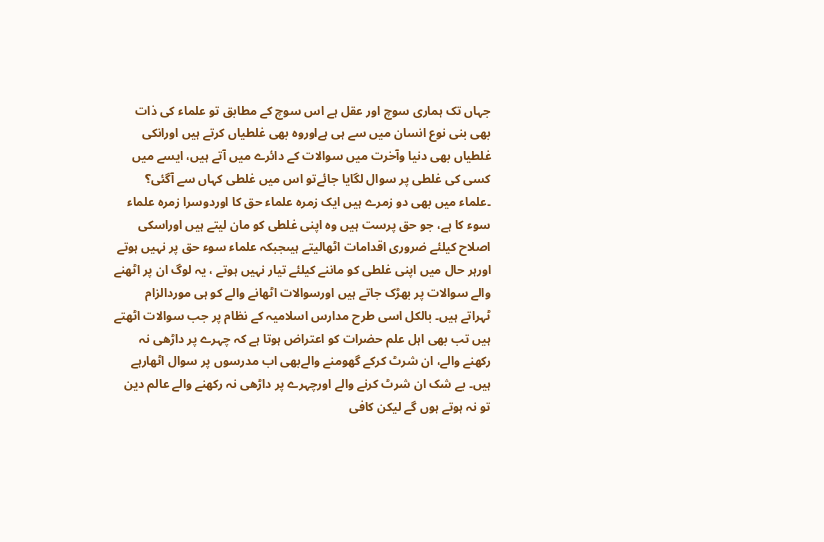جہاں تک ہماری سوچ اور عقل ہے اس سوچ کے مطابق تو علماء کی ذات بھی بنی نوع انسان میں سے ہی ہےاوروہ بھی غلطیاں کرتے ہیں اورانکی غلطیاں بھی دنیا وآخرت میں سوالات کے دائرے میں آتے ہیں، ایسے میں کسی کی غلطی پر سوال لگایا جائےتو اس میں غلطی کہاں سے آگئی؟ ۔علماء میں بھی دو زمرے ہیں ایک زمرہ علماء حق کا اوردوسرا زمرہ علماء سوء کا ہے، جو حق پرست ہیں وہ اپنی غلطی کو مان لیتے ہیں اوراسکی اصلاح کیلئے ضروری اقدامات اٹھالیتے ہیںجبکہ علماء سوء حق پر نہیں ہوتے اورہر حال میں اپنی غلطی کو ماننے کیلئے تیار نہیں ہوتے ، یہ لوگ ان پر اٹھنے والے سوالات پر بھڑک جاتے ہیں اورسوالات اٹھانے والے کو ہی موردالزام ٹہراتے ہیں۔ بالکل اسی طرح مدارس اسلامیہ کے نظام پر جب سوالات اٹھتے ہیں تب بھی اہل علم حضرات کو اعتراض ہوتا ہے کہ چہرے پر داڑھی نہ رکھنے والے، ان شرٹ کرکے گھومنے والےبھی اب مدرسوں پر سوال اٹھارہے ہیں۔ بے شک ان شرٹ کرنے والے اورچہرے پر داڑھی نہ رکھنے والے عالم دین تو نہ ہوتے ہوں گے لیکن کافی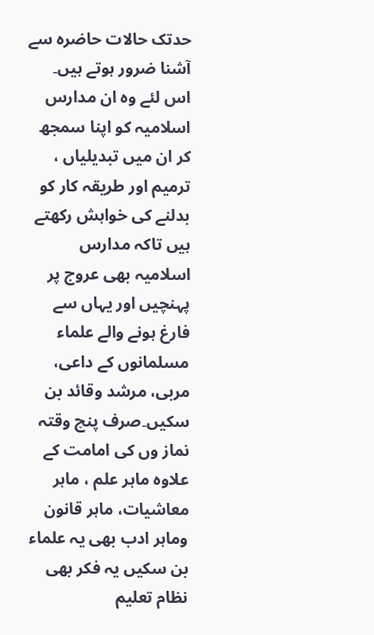حدتک حالات حاضرہ سے آشنا ضرور ہوتے ہیں۔ اس لئے وہ ان مدارس اسلامیہ کو اپنا سمجھ کر ان میں تبدیلیاں ، ترمیم اور طریقہ کار کو بدلنے کی خواہش رکھتے ہیں تاکہ مدارس اسلامیہ بھی عروج پر پہنچیں اور یہاں سے فارغ ہونے والے علماء مسلمانوں کے داعی، مربی، مرشد وقائد بن سکیں۔صرف پنچ وقتہ نماز وں کی امامت کے علاوہ ماہر علم ، ماہر معاشیات، ماہر قانون وماہر ادب بھی یہ علماء بن سکیں یہ فکر بھی نظام تعلیم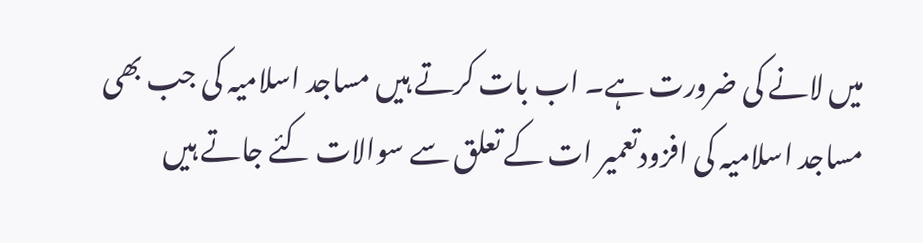میں لانے کی ضرورت ہے۔ اب بات کرتے ہیں مساجد اسلامیہ کی جب بھی مساجد اسلامیہ کی افزودتعمیر ات کے تعلق سے سوالات کئے جاتے ہیں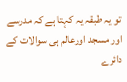تو یہ طبقہ یہ کہتا ہے کہ مدرسے اور مسجد اورعالم ہی سوالات کے دائرے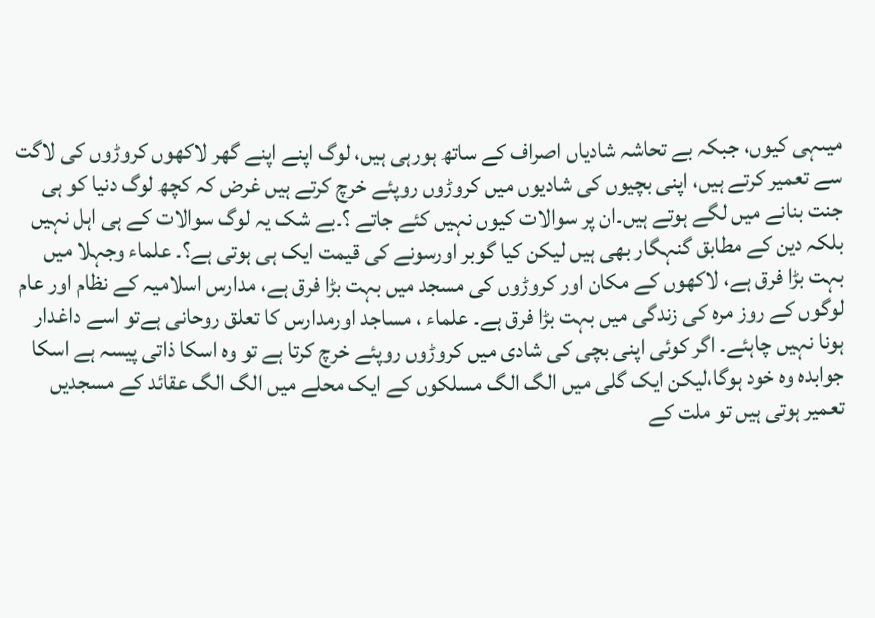میںہی کیوں، جبکہ بے تحاشہ شادیاں اصراف کے ساتھ ہورہی ہیں، لوگ اپنے اپنے گھر لاکھوں کروڑوں کی لاگت سے تعمیر کرتے ہیں، اپنی بچیوں کی شادیوں میں کروڑوں روپئے خرچ کرتے ہیں غرض کہ کچھ لوگ دنیا کو ہی جنت بنانے میں لگے ہوتے ہیں۔ان پر سوالات کیوں نہیں کئے جاتے ؟۔بے شک یہ لوگ سوالات کے ہی اہل نہیں بلکہ دین کے مطابق گنہگار بھی ہیں لیکن کیا گوبر اورسونے کی قیمت ایک ہی ہوتی ہے؟۔ علماء وجہلا میں بہت بڑا فرق ہے، لاکھوں کے مکان اور کروڑوں کی مسجد میں بہت بڑا فرق ہے، مدارس اسلامیہ کے نظام اور عام لوگوں کے روز مرہ کی زندگی میں بہت بڑا فرق ہے۔ علماء ، مساجد اورمدارس کا تعلق روحانی ہےتو اسے داغدار ہونا نہیں چاہئے۔ اگر کوئی اپنی بچی کی شادی میں کروڑوں روپئے خرچ کرتا ہے تو وہ اسکا ذاتی پیسہ ہے اسکا جوابدہ وہ خود ہوگا،لیکن ایک گلی میں الگ الگ مسلکوں کے ایک محلے میں الگ الگ عقائد کے مسجدیں تعمیر ہوتی ہیں تو ملت کے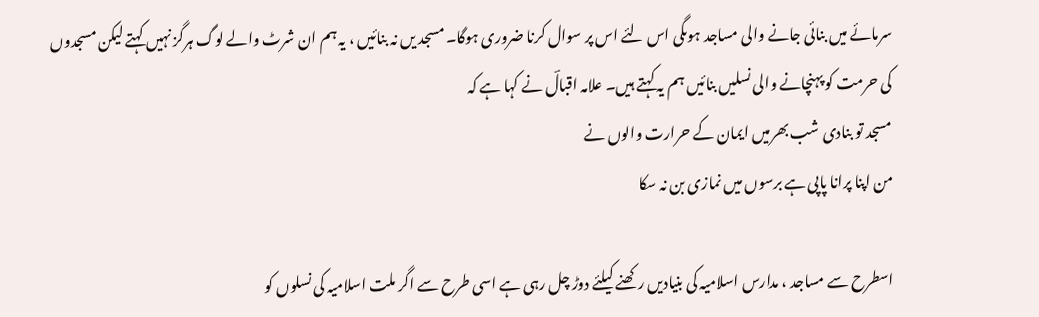سرمائے میں بنائی جانے والی مساجد ہوںگی اس لئے اس پر سوال کرنا ضروری ہوگا۔ مسجد یں نہ بنائیں ، یہ ہم ان شرٹ والے لوگ ہرگز نہیں کہتے لیکن مسجدوں کی حرمت کو پہنچانے والی نسلیں بنائیں ہم یہ کہتے ہیں۔ علامہ اقبالؔ نے کہا ہے کہ
مسجد تو بنادی شب بھرمیں ایمان کے حرارت والوں نے
من اپنا پرانا پاپی ہے برسوں میں نمازی بن نہ سکا

اسطرح سے مساجد ، مدارس اسلامیہ کی بنیادیں رکھنے کیلئے دوڑ چل رہی ہے اسی طرح سے اگر ملت اسلامیہ کی نسلوں کو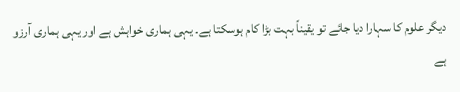دیگر علوم کا سہارا دیا جائے تو یقیناً بہت بڑا کام ہوسکتا ہے۔ یہی ہماری خواہش ہے اور یہی ہماری آرزو ہے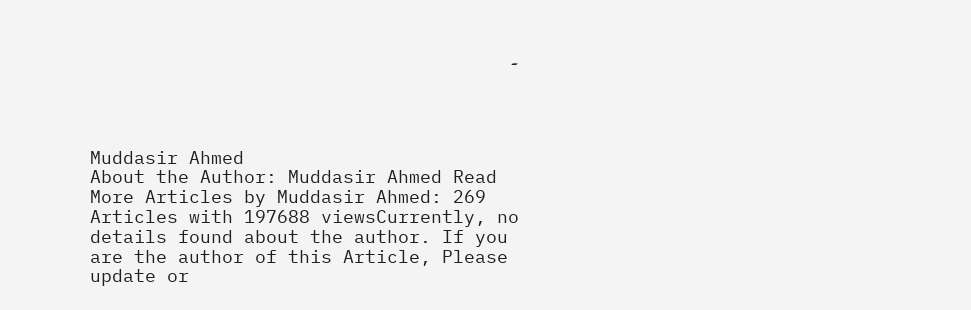۔




Muddasir Ahmed
About the Author: Muddasir Ahmed Read More Articles by Muddasir Ahmed: 269 Articles with 197688 viewsCurrently, no details found about the author. If you are the author of this Article, Please update or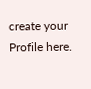create your Profile here.